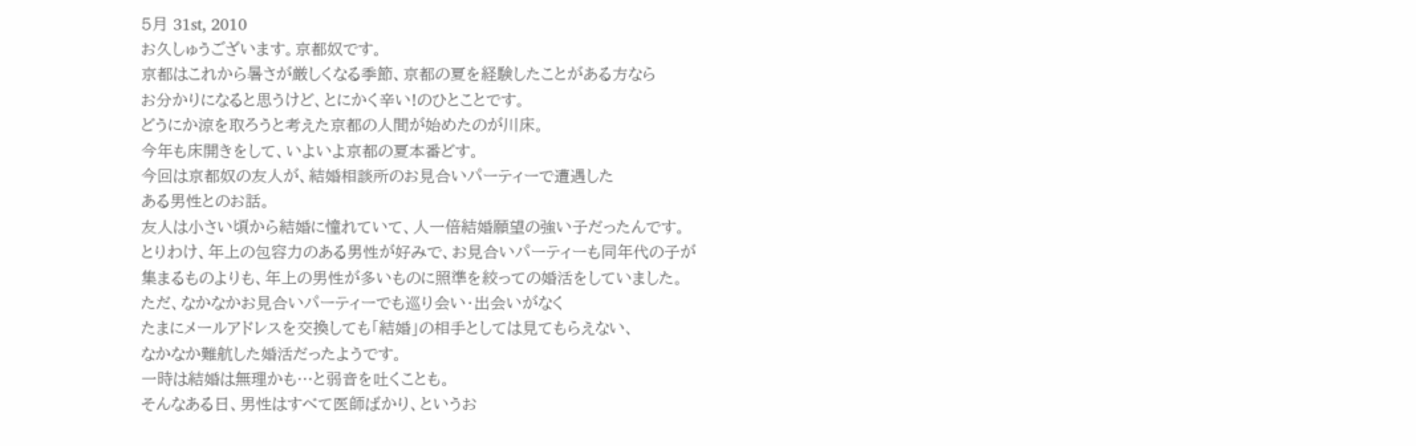5月 31st, 2010
お久しゅうございます。京都奴です。
京都はこれから暑さが厳しくなる季節、京都の夏を経験したことがある方なら
お分かりになると思うけど、とにかく辛い!のひとことです。
どうにか涼を取ろうと考えた京都の人間が始めたのが川床。
今年も床開きをして、いよいよ京都の夏本番どす。
今回は京都奴の友人が、結婚相談所のお見合いパーティーで遭遇した
ある男性とのお話。
友人は小さい頃から結婚に憧れていて、人一倍結婚願望の強い子だったんです。
とりわけ、年上の包容力のある男性が好みで、お見合いパーティーも同年代の子が
集まるものよりも、年上の男性が多いものに照準を絞っての婚活をしていました。
ただ、なかなかお見合いパーティーでも巡り会い・出会いがなく
たまにメールアドレスを交換しても「結婚」の相手としては見てもらえない、
なかなか難航した婚活だったようです。
一時は結婚は無理かも…と弱音を吐くことも。
そんなある日、男性はすべて医師ばかり、というお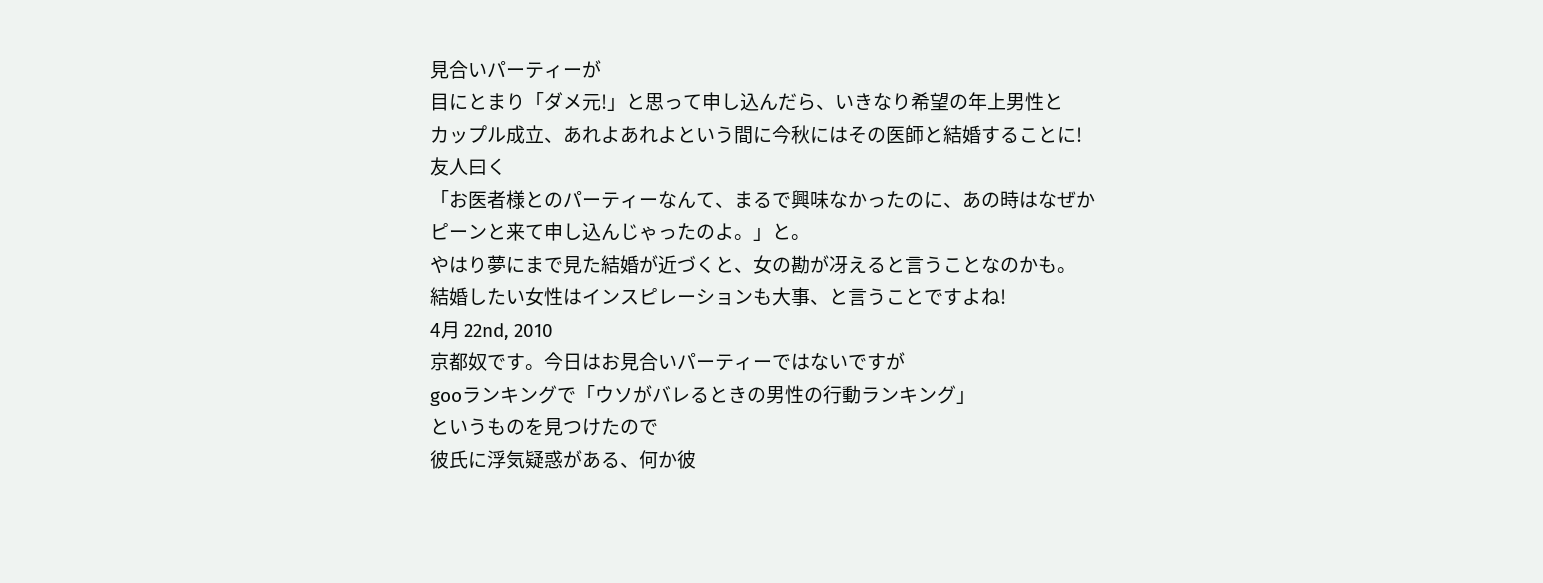見合いパーティーが
目にとまり「ダメ元!」と思って申し込んだら、いきなり希望の年上男性と
カップル成立、あれよあれよという間に今秋にはその医師と結婚することに!
友人曰く
「お医者様とのパーティーなんて、まるで興味なかったのに、あの時はなぜか
ピーンと来て申し込んじゃったのよ。」と。
やはり夢にまで見た結婚が近づくと、女の勘が冴えると言うことなのかも。
結婚したい女性はインスピレーションも大事、と言うことですよね!
4月 22nd, 2010
京都奴です。今日はお見合いパーティーではないですが
gooランキングで「ウソがバレるときの男性の行動ランキング」
というものを見つけたので
彼氏に浮気疑惑がある、何か彼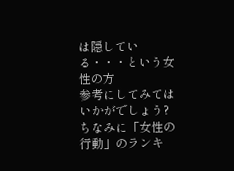は隠している・・・という女性の方
参考にしてみてはいかがでしょう?
ちなみに「女性の行動」のランキ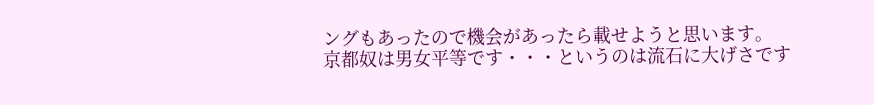ングもあったので機会があったら載せようと思います。
京都奴は男女平等です・・・というのは流石に大げさです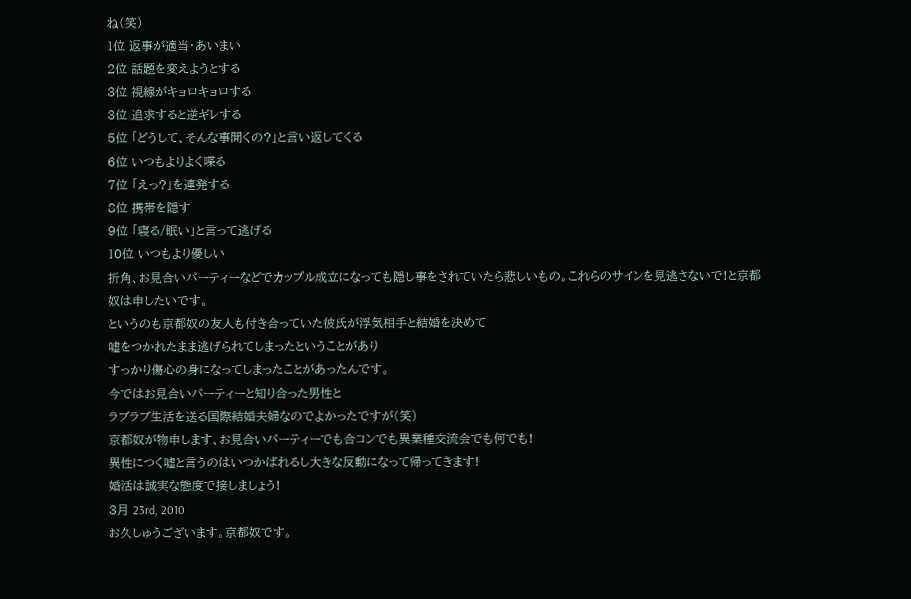ね(笑)
1位 返事が適当・あいまい
2位 話題を変えようとする
3位 視線がキョロキョロする
3位 追求すると逆ギレする
5位 「どうして、そんな事聞くの?」と言い返してくる
6位 いつもよりよく喋る
7位 「えっ?」を連発する
8位 携帯を隠す
9位 「寝る/眠い」と言って逃げる
10位 いつもより優しい
折角、お見合いパーティーなどでカップル成立になっても隠し事をされていたら悲しいもの。これらのサインを見逃さないで!と京都奴は申したいです。
というのも京都奴の友人も付き合っていた彼氏が浮気相手と結婚を決めて
嘘をつかれたまま逃げられてしまったということがあり
すっかり傷心の身になってしまったことがあったんです。
今ではお見合いパーティーと知り合った男性と
ラブラブ生活を送る国際結婚夫婦なのでよかったですが(笑)
京都奴が物申します、お見合いパーティーでも合コンでも異業種交流会でも何でも!
異性につく嘘と言うのはいつかばれるし大きな反動になって帰ってきます!
婚活は誠実な態度で接しましょう!
3月 23rd, 2010
お久しゅうございます。京都奴です。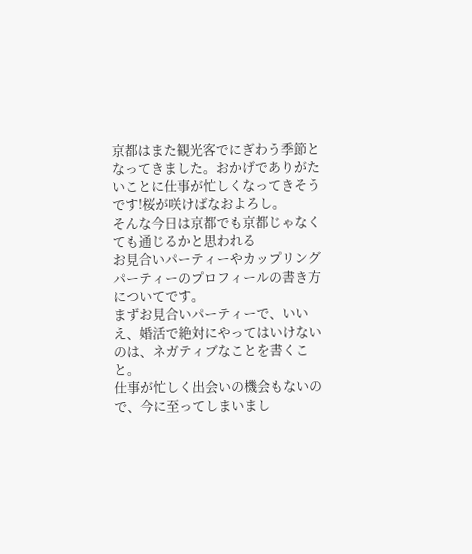京都はまた観光客でにぎわう季節となってきました。おかげでありがたいことに仕事が忙しくなってきそうです!桜が咲けばなおよろし。
そんな今日は京都でも京都じゃなくても通じるかと思われる
お見合いパーティーやカップリングパーティーのプロフィールの書き方についてです。
まずお見合いパーティーで、いいえ、婚活で絶対にやってはいけないのは、ネガティブなことを書くこと。
仕事が忙しく出会いの機会もないので、今に至ってしまいまし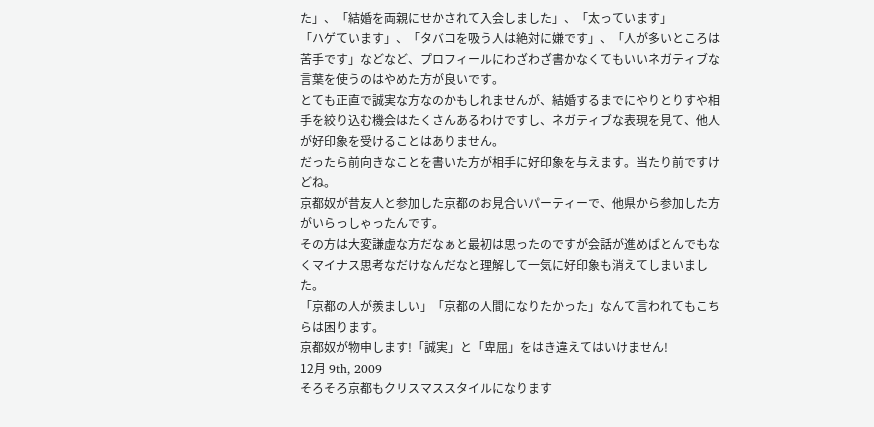た」、「結婚を両親にせかされて入会しました」、「太っています」
「ハゲています」、「タバコを吸う人は絶対に嫌です」、「人が多いところは苦手です」などなど、プロフィールにわざわざ書かなくてもいいネガティブな言葉を使うのはやめた方が良いです。
とても正直で誠実な方なのかもしれませんが、結婚するまでにやりとりすや相手を絞り込む機会はたくさんあるわけですし、ネガティブな表現を見て、他人が好印象を受けることはありません。
だったら前向きなことを書いた方が相手に好印象を与えます。当たり前ですけどね。
京都奴が昔友人と参加した京都のお見合いパーティーで、他県から参加した方がいらっしゃったんです。
その方は大変謙虚な方だなぁと最初は思ったのですが会話が進めばとんでもなくマイナス思考なだけなんだなと理解して一気に好印象も消えてしまいました。
「京都の人が羨ましい」「京都の人間になりたかった」なんて言われてもこちらは困ります。
京都奴が物申します!「誠実」と「卑屈」をはき違えてはいけません!
12月 9th, 2009
そろそろ京都もクリスマススタイルになります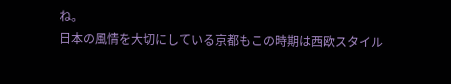ね。
日本の風情を大切にしている京都もこの時期は西欧スタイル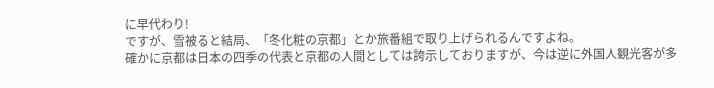に早代わり!
ですが、雪被ると結局、「冬化粧の京都」とか旅番組で取り上げられるんですよね。
確かに京都は日本の四季の代表と京都の人間としては誇示しておりますが、今は逆に外国人観光客が多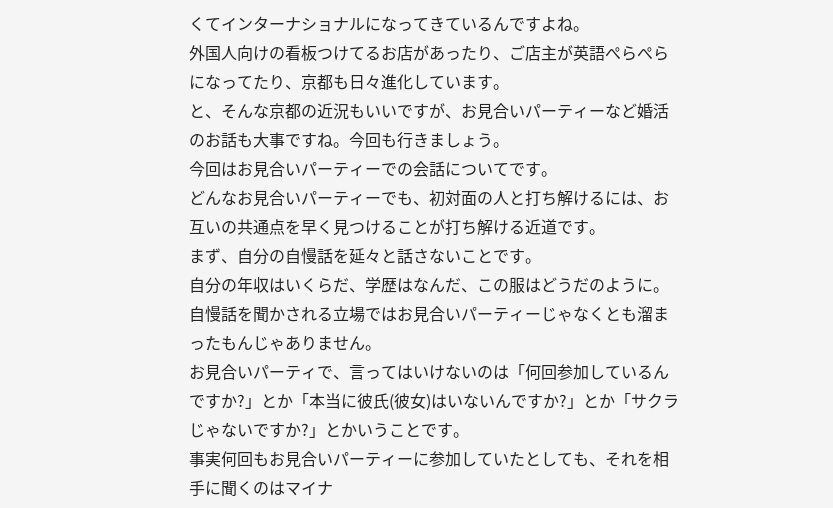くてインターナショナルになってきているんですよね。
外国人向けの看板つけてるお店があったり、ご店主が英語ぺらぺらになってたり、京都も日々進化しています。
と、そんな京都の近況もいいですが、お見合いパーティーなど婚活のお話も大事ですね。今回も行きましょう。
今回はお見合いパーティーでの会話についてです。
どんなお見合いパーティーでも、初対面の人と打ち解けるには、お互いの共通点を早く見つけることが打ち解ける近道です。
まず、自分の自慢話を延々と話さないことです。
自分の年収はいくらだ、学歴はなんだ、この服はどうだのように。自慢話を聞かされる立場ではお見合いパーティーじゃなくとも溜まったもんじゃありません。
お見合いパーティで、言ってはいけないのは「何回参加しているんですか?」とか「本当に彼氏(彼女)はいないんですか?」とか「サクラじゃないですか?」とかいうことです。
事実何回もお見合いパーティーに参加していたとしても、それを相手に聞くのはマイナ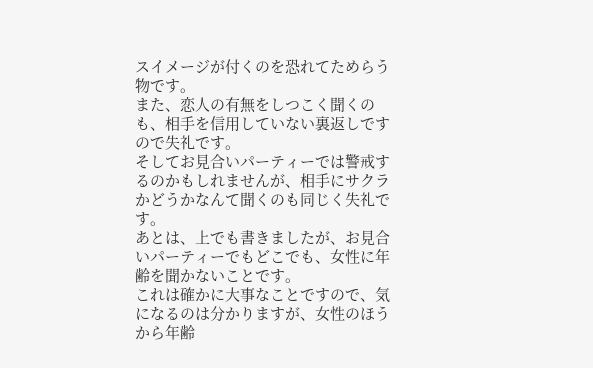スイメージが付くのを恐れてためらう物です。
また、恋人の有無をしつこく聞くのも、相手を信用していない裏返しですので失礼です。
そしてお見合いパーティーでは警戒するのかもしれませんが、相手にサクラかどうかなんて聞くのも同じく失礼です。
あとは、上でも書きましたが、お見合いパーティーでもどこでも、女性に年齢を聞かないことです。
これは確かに大事なことですので、気になるのは分かりますが、女性のほうから年齢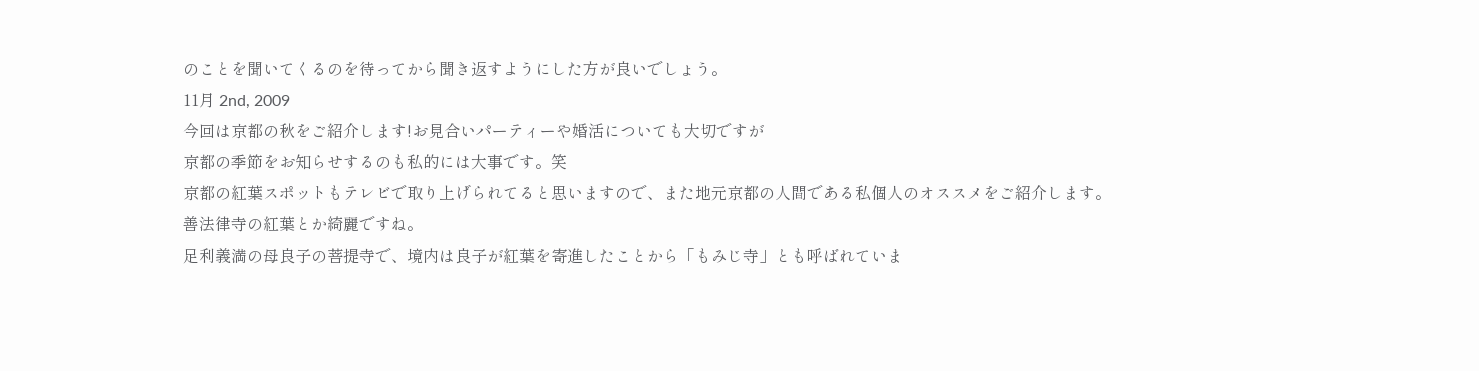のことを聞いてくるのを待ってから聞き返すようにした方が良いでしょう。
11月 2nd, 2009
今回は京都の秋をご紹介します!お見合いパーティーや婚活についても大切ですが
京都の季節をお知らせするのも私的には大事です。笑
京都の紅葉スポットもテレビで取り上げられてると思いますので、また地元京都の人間である私個人のオススメをご紹介します。
善法律寺の紅葉とか綺麗ですね。
足利義満の母良子の菩提寺で、境内は良子が紅葉を寄進したことから「もみじ寺」とも呼ばれていま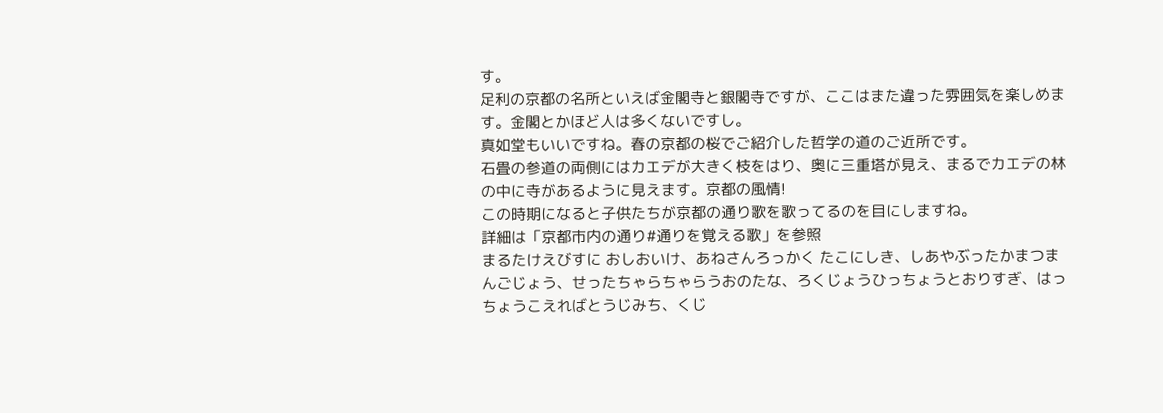す。
足利の京都の名所といえば金閣寺と銀閣寺ですが、ここはまた違った雰囲気を楽しめます。金閣とかほど人は多くないですし。
真如堂もいいですね。春の京都の桜でご紹介した哲学の道のご近所です。
石畳の参道の両側にはカエデが大きく枝をはり、奥に三重塔が見え、まるでカエデの林の中に寺があるように見えます。京都の風情!
この時期になると子供たちが京都の通り歌を歌ってるのを目にしますね。
詳細は「京都市内の通り#通りを覚える歌」を参照
まるたけえびすに おしおいけ、あねさんろっかく たこにしき、しあやぶったかまつまんごじょう、せったちゃらちゃらうおのたな、ろくじょうひっちょうとおりすぎ、はっちょうこえればとうじみち、くじ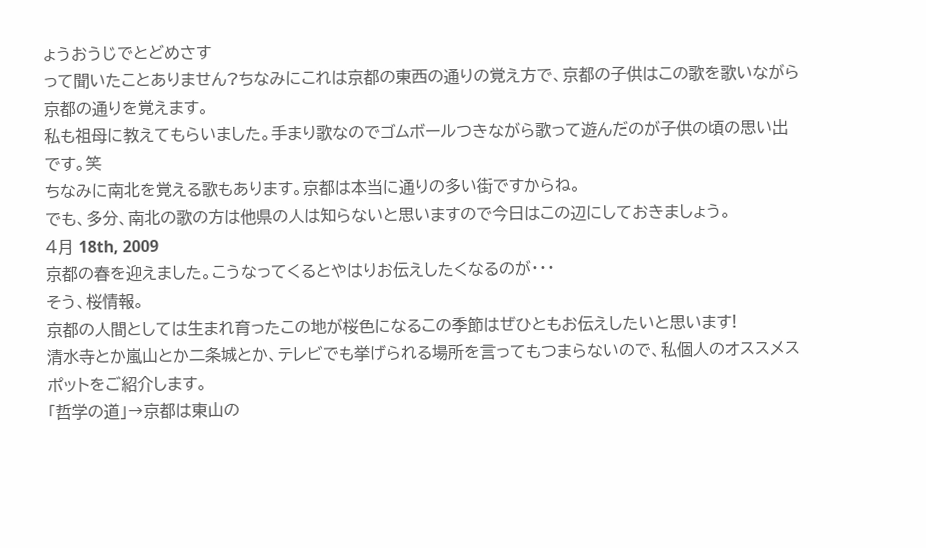ょうおうじでとどめさす
って聞いたことありません?ちなみにこれは京都の東西の通りの覚え方で、京都の子供はこの歌を歌いながら京都の通りを覚えます。
私も祖母に教えてもらいました。手まり歌なのでゴムボールつきながら歌って遊んだのが子供の頃の思い出です。笑
ちなみに南北を覚える歌もあります。京都は本当に通りの多い街ですからね。
でも、多分、南北の歌の方は他県の人は知らないと思いますので今日はこの辺にしておきましょう。
4月 18th, 2009
京都の春を迎えました。こうなってくるとやはりお伝えしたくなるのが・・・
そう、桜情報。
京都の人間としては生まれ育ったこの地が桜色になるこの季節はぜひともお伝えしたいと思います!
清水寺とか嵐山とか二条城とか、テレビでも挙げられる場所を言ってもつまらないので、私個人のオススメスポットをご紹介します。
「哲学の道」→京都は東山の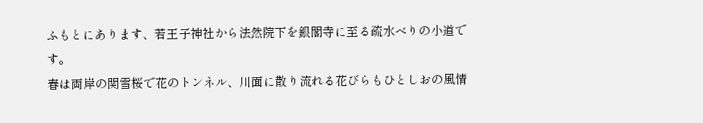ふもとにあります、若王子神社から法然院下を銀閣寺に至る疏水べりの小道です。
春は両岸の関雪桜で花のトンネル、川面に散り流れる花びらもひとしおの風情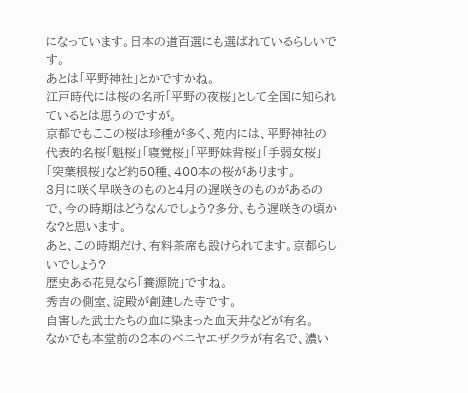になっています。日本の道百選にも選ばれているらしいです。
あとは「平野神社」とかですかね。
江戸時代には桜の名所「平野の夜桜」として全国に知られているとは思うのですが。
京都でもここの桜は珍種が多く、苑内には、平野神社の代表的名桜「魁桜」「寝覚桜」「平野妹背桜」「手弱女桜」「突葉根桜」など約50種、400本の桜があります。
3月に咲く早咲きのものと4月の遅咲きのものがあるので、今の時期はどうなんでしょう?多分、もう遅咲きの頃かな?と思います。
あと、この時期だけ、有料茶席も設けられてます。京都らしいでしょう?
歴史ある花見なら「養源院」ですね。
秀吉の側室、淀殿が創建した寺です。
自害した武士たちの血に染まった血天井などが有名。
なかでも本堂前の2本のベニヤエザクラが有名で、濃い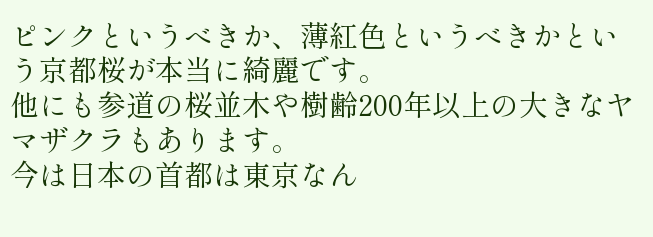ピンクというべきか、薄紅色というべきかという京都桜が本当に綺麗です。
他にも参道の桜並木や樹齢200年以上の大きなヤマザクラもあります。
今は日本の首都は東京なん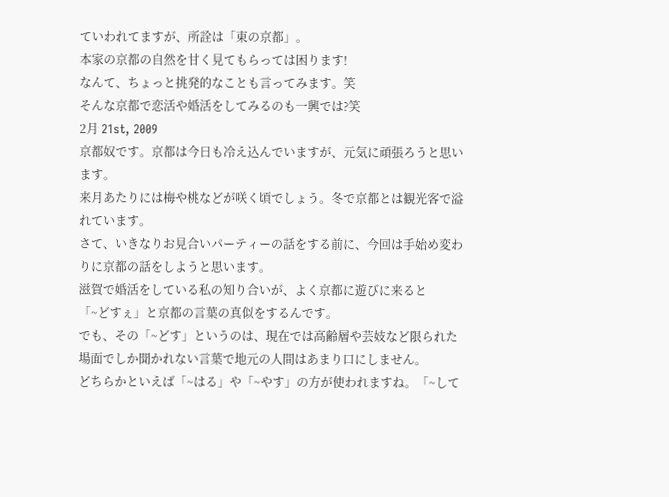ていわれてますが、所詮は「東の京都」。
本家の京都の自然を甘く見てもらっては困ります!
なんて、ちょっと挑発的なことも言ってみます。笑
そんな京都で恋活や婚活をしてみるのも一興では?笑
2月 21st, 2009
京都奴です。京都は今日も冷え込んでいますが、元気に頑張ろうと思います。
来月あたりには梅や桃などが咲く頃でしょう。冬で京都とは観光客で溢れています。
さて、いきなりお見合いパーティーの話をする前に、今回は手始め変わりに京都の話をしようと思います。
滋賀で婚活をしている私の知り合いが、よく京都に遊びに来ると
「~どすぇ」と京都の言葉の真似をするんです。
でも、その「~どす」というのは、現在では高齢層や芸妓など限られた場面でしか聞かれない言葉で地元の人間はあまり口にしません。
どちらかといえば「~はる」や「~やす」の方が使われますね。「~して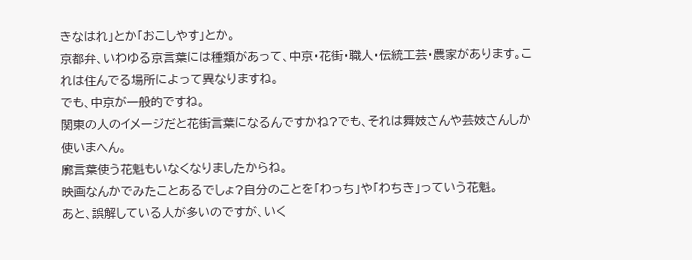きなはれ」とか「おこしやす」とか。
京都弁、いわゆる京言葉には種類があって、中京・花街・職人・伝統工芸・農家があります。これは住んでる場所によって異なりますね。
でも、中京が一般的ですね。
関東の人のイメージだと花街言葉になるんですかね?でも、それは舞妓さんや芸妓さんしか使いまへん。
廓言葉使う花魁もいなくなりましたからね。
映画なんかでみたことあるでしょ?自分のことを「わっち」や「わちき」っていう花魁。
あと、誤解している人が多いのですが、いく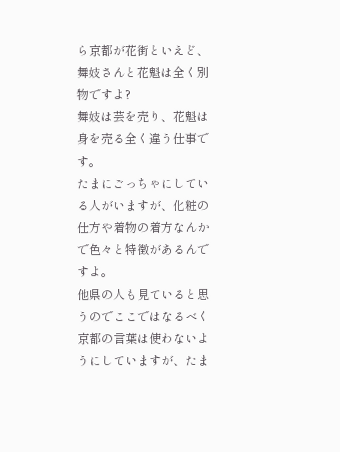ら京都が花街といえど、舞妓さんと花魁は全く別物ですよ?
舞妓は芸を売り、花魁は身を売る全く違う仕事です。
たまにごっちゃにしている人がいますが、化粧の仕方や着物の着方なんかで色々と特徴があるんですよ。
他県の人も見ていると思うのでここではなるべく京都の言葉は使わないようにしていますが、たま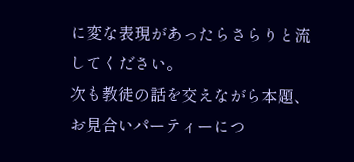に変な表現があったらさらりと流してください。
次も教徒の話を交えながら本題、お見合いパーティーにつ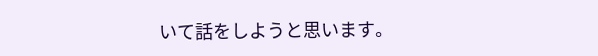いて話をしようと思います。